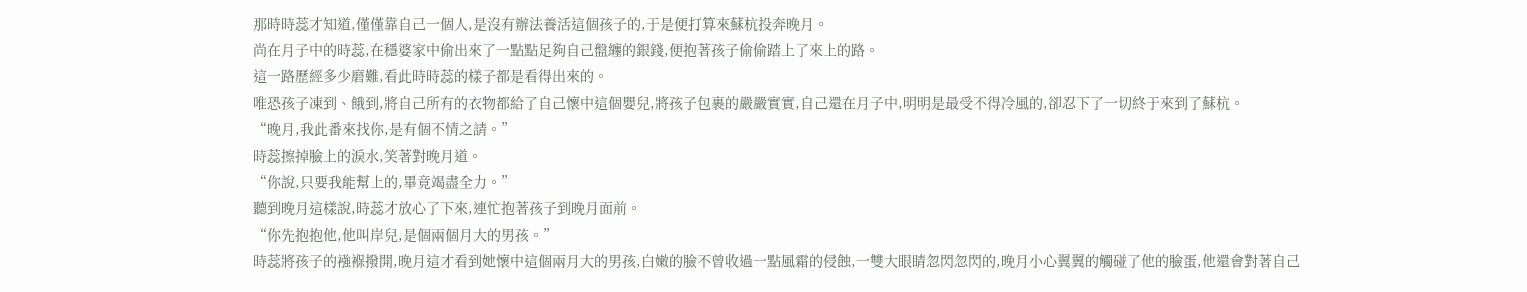那時時蕊才知道,僅僅靠自己一個人,是沒有辦法養活這個孩子的,于是便打算來蘇杭投奔晚月。
尚在月子中的時蕊,在穩婆家中偷出來了一點點足夠自己盤纏的銀錢,便抱著孩子偷偷踏上了來上的路。
這一路歷經多少磨難,看此時時蕊的樣子都是看得出來的。
唯恐孩子凍到、餓到,將自己所有的衣物都給了自己懷中這個嬰兒,將孩子包裹的嚴嚴實實,自己還在月子中,明明是最受不得冷風的,卻忍下了一切終于來到了蘇杭。
“晚月,我此番來找你,是有個不情之請。”
時蕊擦掉臉上的淚水,笑著對晚月道。
“你說,只要我能幫上的,畢竟竭盡全力。”
聽到晚月這樣說,時蕊才放心了下來,連忙抱著孩子到晚月面前。
“你先抱抱他,他叫岸兒,是個兩個月大的男孩。”
時蕊將孩子的襁褓撥開,晚月這才看到她懷中這個兩月大的男孩,白嫩的臉不曾收過一點風霜的侵蝕,一雙大眼睛忽閃忽閃的,晚月小心翼翼的觸碰了他的臉蛋,他還會對著自己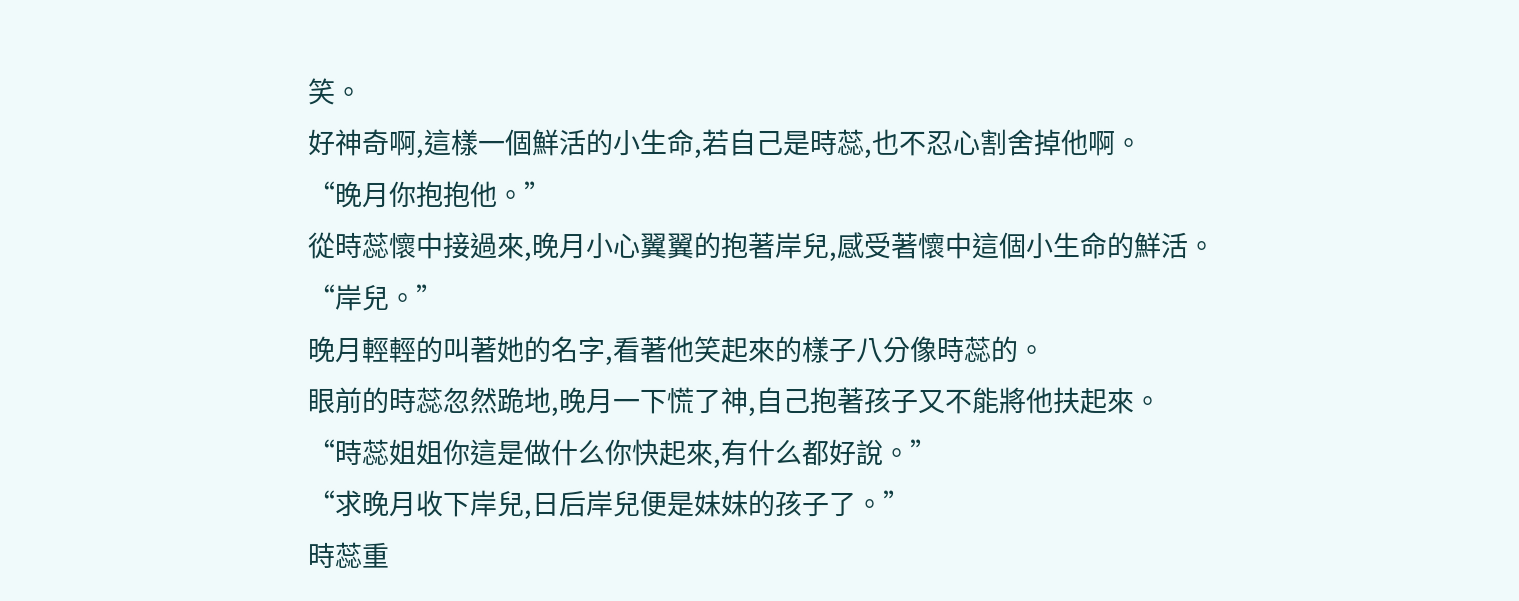笑。
好神奇啊,這樣一個鮮活的小生命,若自己是時蕊,也不忍心割舍掉他啊。
“晚月你抱抱他。”
從時蕊懷中接過來,晚月小心翼翼的抱著岸兒,感受著懷中這個小生命的鮮活。
“岸兒。”
晚月輕輕的叫著她的名字,看著他笑起來的樣子八分像時蕊的。
眼前的時蕊忽然跪地,晚月一下慌了神,自己抱著孩子又不能將他扶起來。
“時蕊姐姐你這是做什么你快起來,有什么都好說。”
“求晚月收下岸兒,日后岸兒便是妹妹的孩子了。”
時蕊重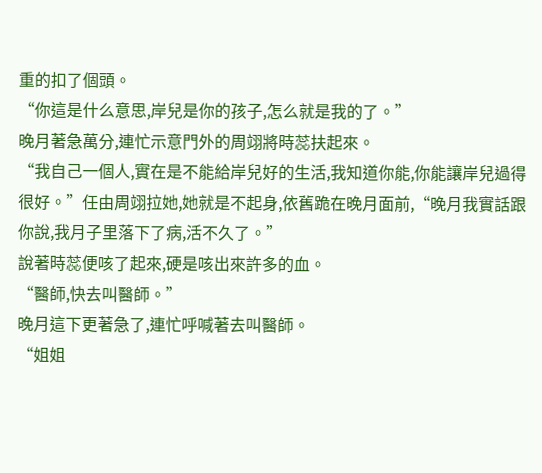重的扣了個頭。
“你這是什么意思,岸兒是你的孩子,怎么就是我的了。”
晚月著急萬分,連忙示意門外的周翊將時蕊扶起來。
“我自己一個人,實在是不能給岸兒好的生活,我知道你能,你能讓岸兒過得很好。”任由周翊拉她,她就是不起身,依舊跪在晚月面前,“晚月我實話跟你說,我月子里落下了病,活不久了。”
說著時蕊便咳了起來,硬是咳出來許多的血。
“醫師,快去叫醫師。”
晚月這下更著急了,連忙呼喊著去叫醫師。
“姐姐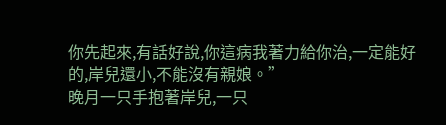你先起來,有話好說,你這病我著力給你治,一定能好的,岸兒還小,不能沒有親娘。”
晚月一只手抱著岸兒,一只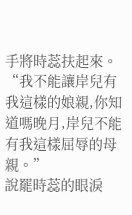手將時蕊扶起來。
“我不能讓岸兒有我這樣的娘親,你知道嗎晚月,岸兒不能有我這樣屈辱的母親。”
說罷時蕊的眼淚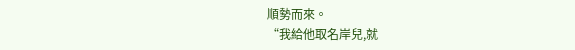順勢而來。
“我給他取名岸兒,就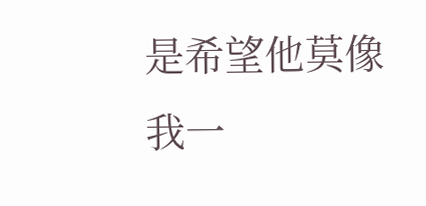是希望他莫像我一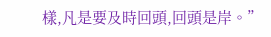樣,凡是要及時回頭,回頭是岸。”